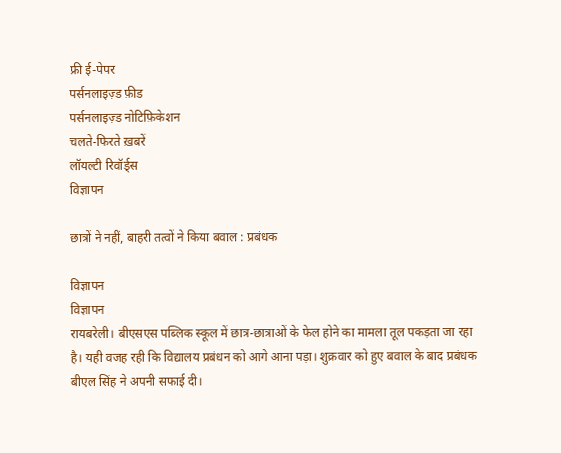फ्री ई-पेपर
पर्सनलाइज़्ड फ़ीड
पर्सनलाइज़्ड नोटिफ़िकेशन
चलते-फिरते ख़बरें
लॉयल्टी रिवॉर्ड्स
विज्ञापन

छात्रों ने नहीं, बाहरी तत्वों ने किया बवाल : प्रबंधक

विज्ञापन
विज्ञापन
रायबरेली। बीएसएस पब्लिक स्कूल में छात्र-छात्राओं के फेल होने का मामला तूल पकड़ता जा रहा है। यही वजह रही कि विद्यालय प्रबंधन को आगे आना पड़ा। शुक्रवार को हुए बवाल के बाद प्रबंधक बीएल सिंह ने अपनी सफाई दी।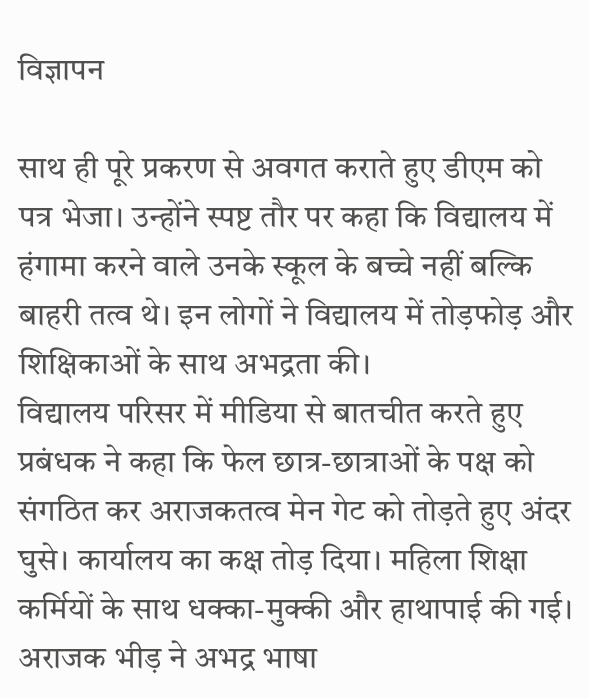विज्ञापन

साथ ही पूरे प्रकरण से अवगत कराते हुए डीएम को पत्र भेजा। उन्होंने स्पष्ट तौर पर कहा कि विद्यालय में हंगामा करने वाले उनके स्कूल के बच्चे नहीं बल्कि बाहरी तत्व थे। इन लोगों ने विद्यालय में तोड़फोड़ और शिक्षिकाओं के साथ अभद्रता की।
विद्यालय परिसर में मीडिया से बातचीत करते हुए प्रबंधक ने कहा कि फेल छात्र-छात्राओं के पक्ष को संगठित कर अराजकतत्व मेन गेट को तोड़ते हुए अंदर घुसे। कार्यालय का कक्ष तोड़ दिया। महिला शिक्षा कर्मियों के साथ धक्का-मुक्की और हाथापाई की गई। अराजक भीड़ ने अभद्र भाषा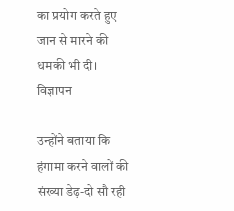का प्रयोग करते हुए जान से मारने की धमकी भी दी।
विज्ञापन

उन्होंने बताया कि हंगामा करने वालों की संख्या डेढ़-दो सौ रही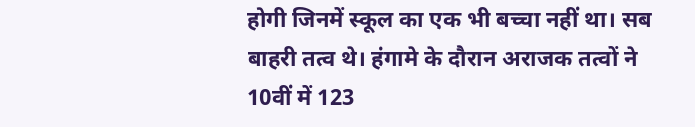होगी जिनमें स्कूल का एक भी बच्चा नहीं था। सब बाहरी तत्व थे। हंगामे के दौरान अराजक तत्वों ने 10वीं में 123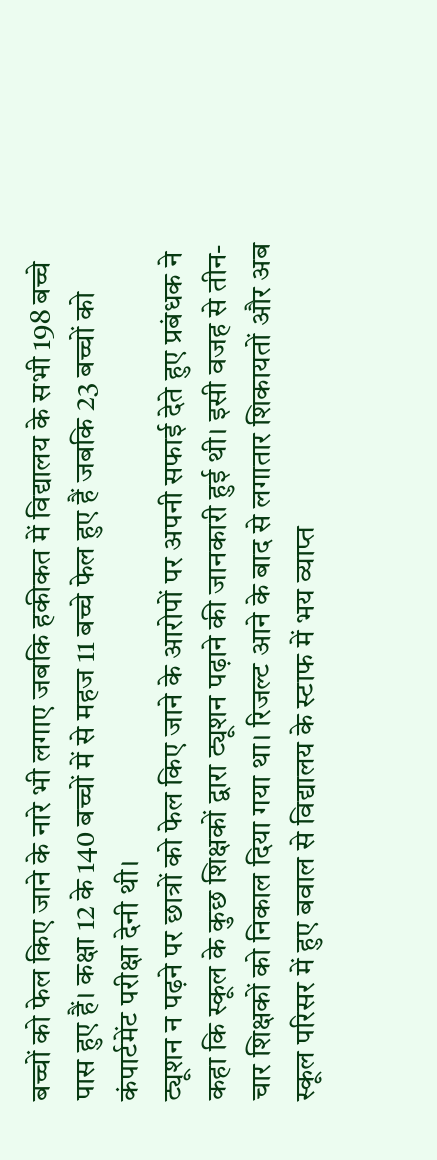बच्चों को फेल किए जाने के नारे भी लगाए जबकि हकीकत में विद्यालय के सभी 198 बच्चे पास हुए हैं। कक्षा 12 के 140 बच्चों में से महज 11 बच्चे फेल हुए हैं जबकि 23 बच्चों को कंपार्टमेंट परीक्षा देनी थी।
ट्यूशन न पढ़ने पर छात्रों को फेल किए जाने के आरोपों पर अपनी सफाई देते हुए प्रबंधक ने कहा कि स्कूल के कुछ शिक्षकों द्वारा ट्यूशन पढ़ाने की जानकारी हुई थी। इसी वजह से तीन-चार शिक्षकों को निकाल दिया गया था। रिजल्ट आने के बाद से लगातार शिकायतों और अब स्कूल परिसर में हुए बवाल से विद्यालय के स्टाफ में भय व्याप्त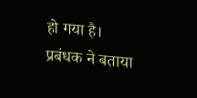हो गया है।
प्रबंधक ने बताया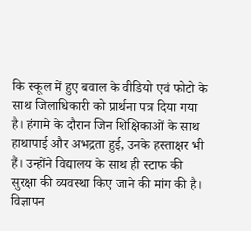कि स्कूल में हुए बवाल के वीडियो एवं फोटो के साथ जिलाधिकारी को प्रार्थना पत्र दिया गया है। हंगामे के दौरान जिन शिक्षिकाओं के साथ हाथापाई और अभद्रता हुई, उनके हस्ताक्षर भी हैं। उन्होंने विद्यालय के साथ ही स्टाफ की सुरक्षा की व्यवस्था किए जाने की मांग की है।
विज्ञापन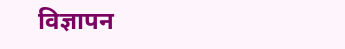विज्ञापन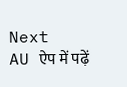Next
AU ऐप में पढ़ें